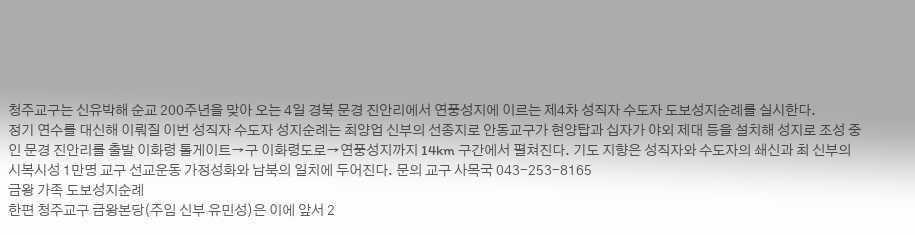청주교구는 신유박해 순교 200주년을 맞아 오는 4일 경북 문경 진안리에서 연풍성지에 이르는 제4차 성직자 수도자 도보성지순례를 실시한다.
정기 연수를 대신해 이뤄질 이번 성직자 수도자 성지순례는 최양업 신부의 선종지로 안동교구가 현양탑과 십자가 야외 제대 등을 설치해 성지로 조성 중인 문경 진안리를 출발 이화령 톨게이트→구 이화령도로→연풍성지까지 14km 구간에서 펼쳐진다. 기도 지향은 성직자와 수도자의 쇄신과 최 신부의 시복시성 1만명 교구 선교운동 가정성화와 남북의 일치에 두어진다. 문의 교구 사목국 043-253-8165
금왕 가족 도보성지순례
한편 청주교구 금왕본당(주임 신부 유민성)은 이에 앞서 2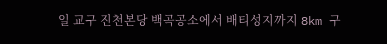일 교구 진천본당 백곡공소에서 배티성지까지 8km 구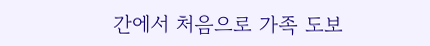간에서 처음으로 가족 도보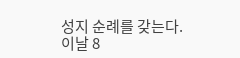성지 순례를 갖는다.
이날 8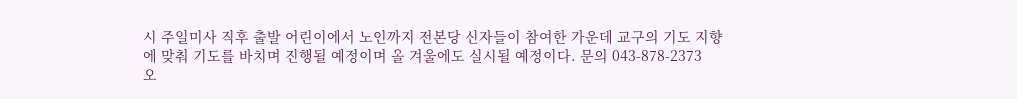시 주일미사 직후 출발 어린이에서 노인까지 전본당 신자들이 참여한 가운데 교구의 기도 지향에 맞춰 기도를 바치며 진행될 예정이며 올 겨울에도 실시될 예정이다. 문의 043-878-2373
오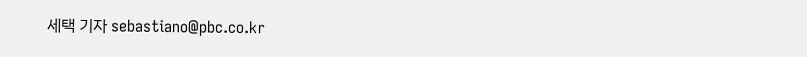세택 기자 sebastiano@pbc.co.kr